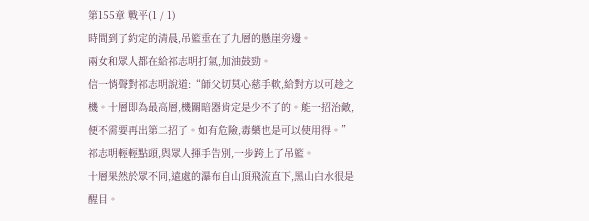第155章 戰平(1 / 1)
時間到了約定的清晨,吊籃垂在了九層的懸崖旁邊。
兩女和眾人都在給祁志明打氣,加油鼓勁。
信一悄聲對祁志明說道:“師父切莫心慈手軟,給對方以可趁之機。十層即為最高層,機關暗器肯定是少不了的。能一招治敵,便不需要再出第二招了。如有危險,毒藥也是可以使用得。”
祁志明輕輕點頭,與眾人揮手告別,一步跨上了吊籃。
十層果然於眾不同,遠處的瀑布自山頂飛流直下,黑山白水很是醒目。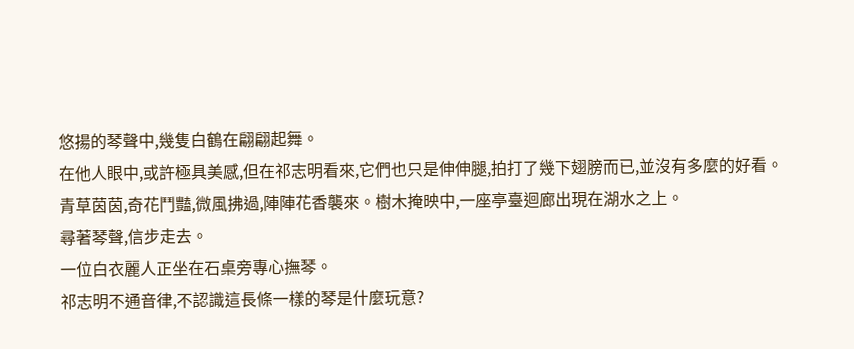悠揚的琴聲中,幾隻白鶴在翩翩起舞。
在他人眼中,或許極具美感,但在祁志明看來,它們也只是伸伸腿,拍打了幾下翅膀而已,並沒有多麼的好看。
青草茵茵,奇花鬥豔,微風拂過,陣陣花香襲來。樹木掩映中,一座亭臺迴廊出現在湖水之上。
尋著琴聲,信步走去。
一位白衣麗人正坐在石桌旁專心撫琴。
祁志明不通音律,不認識這長條一樣的琴是什麼玩意?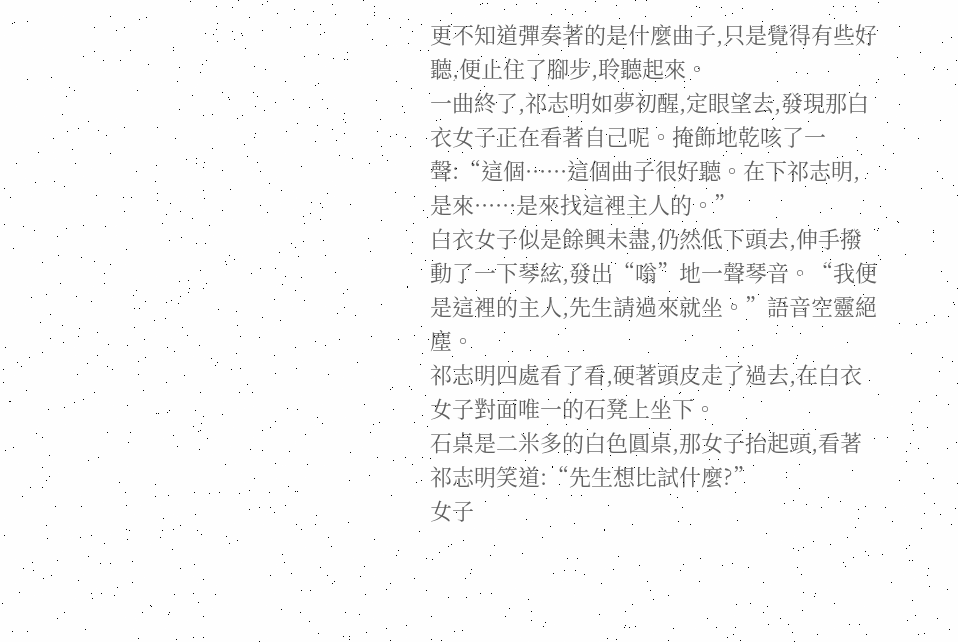更不知道彈奏著的是什麼曲子,只是覺得有些好聽,便止住了腳步,聆聽起來。
一曲終了,祁志明如夢初醒,定眼望去,發現那白衣女子正在看著自己呢。掩飾地乾咳了一聲:“這個······這個曲子很好聽。在下祁志明,是來······是來找這裡主人的。”
白衣女子似是餘興未盡,仍然低下頭去,伸手撥動了一下琴絃,發出“嗡”地一聲琴音。“我便是這裡的主人,先生請過來就坐。”語音空靈絕塵。
祁志明四處看了看,硬著頭皮走了過去,在白衣女子對面唯一的石凳上坐下。
石桌是二米多的白色圓桌,那女子抬起頭,看著祁志明笑道:“先生想比試什麼?”
女子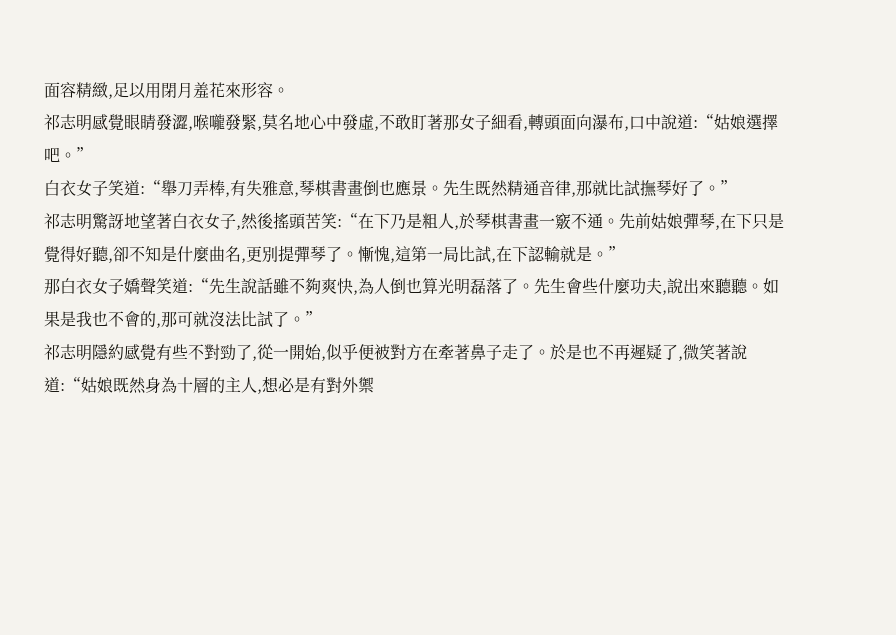面容精緻,足以用閉月羞花來形容。
祁志明感覺眼睛發澀,喉嚨發緊,莫名地心中發虛,不敢盯著那女子細看,轉頭面向瀑布,口中說道:“姑娘選擇吧。”
白衣女子笑道:“舉刀弄棒,有失雅意,琴棋書畫倒也應景。先生既然精通音律,那就比試撫琴好了。”
祁志明驚訝地望著白衣女子,然後搖頭苦笑:“在下乃是粗人,於琴棋書畫一竅不通。先前姑娘彈琴,在下只是覺得好聽,卻不知是什麼曲名,更別提彈琴了。慚愧,這第一局比試,在下認輸就是。”
那白衣女子嬌聲笑道:“先生說話雖不夠爽快,為人倒也算光明磊落了。先生會些什麼功夫,說出來聽聽。如果是我也不會的,那可就沒法比試了。”
祁志明隱約感覺有些不對勁了,從一開始,似乎便被對方在牽著鼻子走了。於是也不再遲疑了,微笑著說道:“姑娘既然身為十層的主人,想必是有對外禦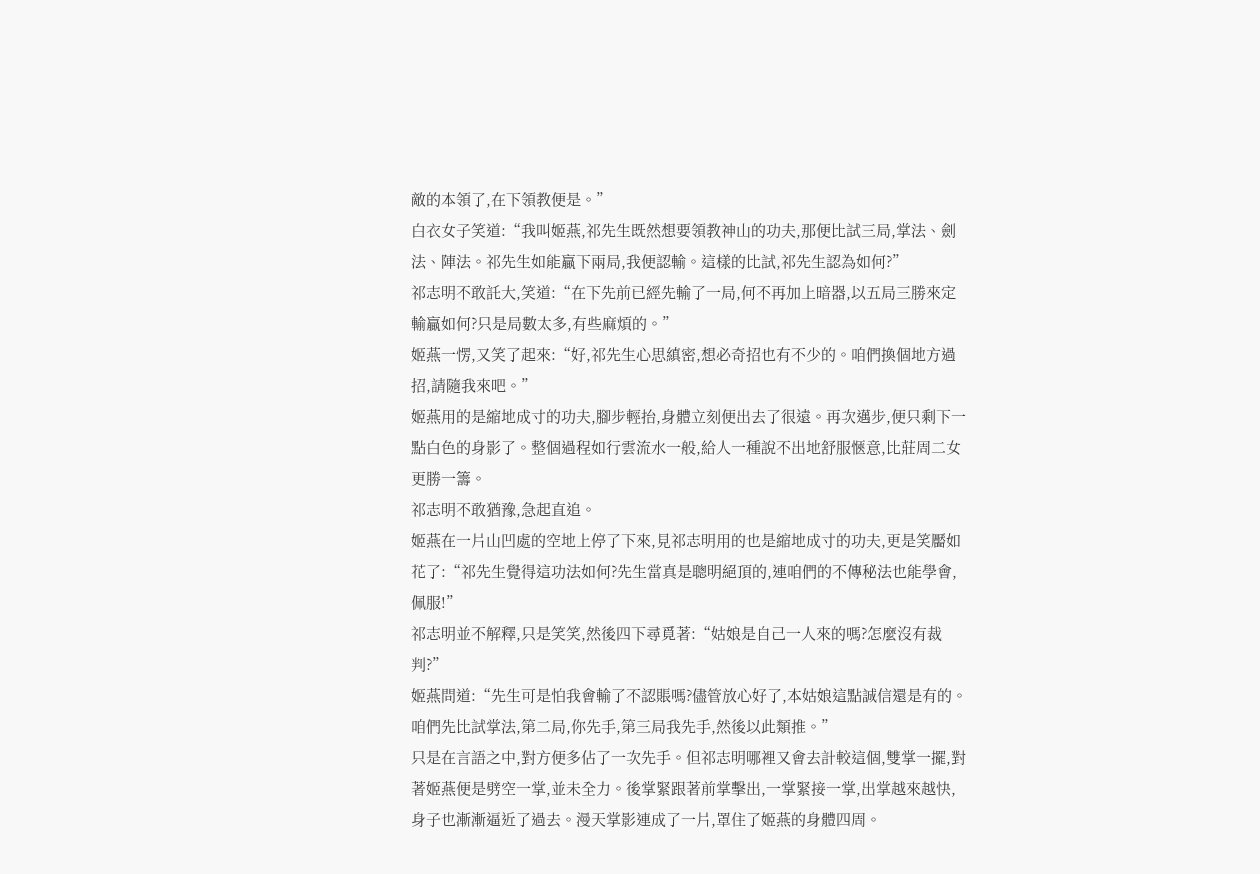敵的本領了,在下領教便是。”
白衣女子笑道:“我叫姬燕,祁先生既然想要領教神山的功夫,那便比試三局,掌法、劍法、陣法。祁先生如能贏下兩局,我便認輸。這樣的比試,祁先生認為如何?”
祁志明不敢託大,笑道:“在下先前已經先輸了一局,何不再加上暗器,以五局三勝來定輸贏如何?只是局數太多,有些麻煩的。”
姬燕一愣,又笑了起來:“好,祁先生心思縝密,想必奇招也有不少的。咱們換個地方過招,請隨我來吧。”
姬燕用的是縮地成寸的功夫,腳步輕抬,身體立刻便出去了很遠。再次邁步,便只剩下一點白色的身影了。整個過程如行雲流水一般,給人一種說不出地舒服愜意,比莊周二女更勝一籌。
祁志明不敢猶豫,急起直追。
姬燕在一片山凹處的空地上停了下來,見祁志明用的也是縮地成寸的功夫,更是笑靨如花了:“祁先生覺得這功法如何?先生當真是聰明絕頂的,連咱們的不傳秘法也能學會,佩服!”
祁志明並不解釋,只是笑笑,然後四下尋覓著:“姑娘是自己一人來的嗎?怎麼沒有裁判?”
姬燕問道:“先生可是怕我會輸了不認賬嗎?儘管放心好了,本姑娘這點誠信還是有的。咱們先比試掌法,第二局,你先手,第三局我先手,然後以此類推。”
只是在言語之中,對方便多佔了一次先手。但祁志明哪裡又會去計較這個,雙掌一擺,對著姬燕便是劈空一掌,並未全力。後掌緊跟著前掌擊出,一掌緊接一掌,出掌越來越快,身子也漸漸逼近了過去。漫天掌影連成了一片,罩住了姬燕的身體四周。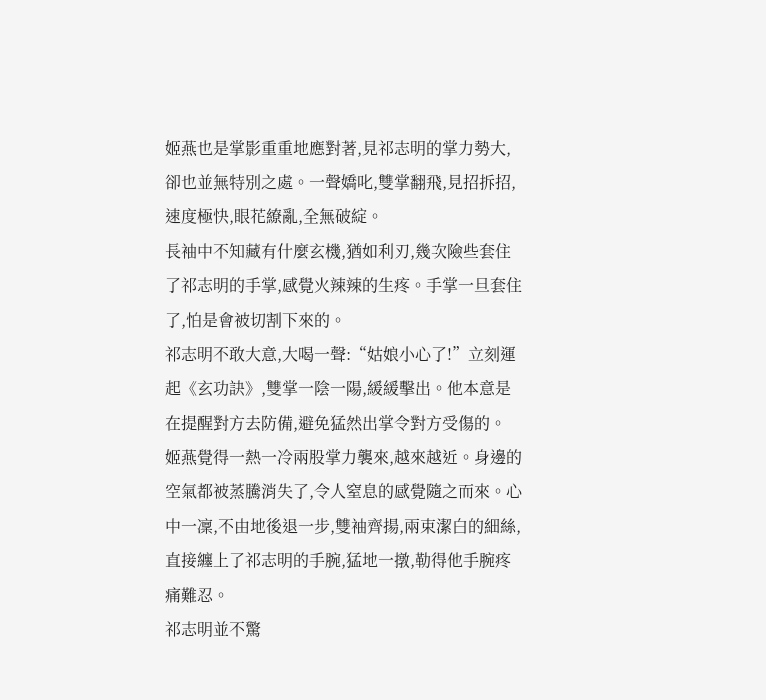姬燕也是掌影重重地應對著,見祁志明的掌力勢大,卻也並無特別之處。一聲嬌叱,雙掌翻飛,見招拆招,速度極快,眼花繚亂,全無破綻。
長袖中不知藏有什麼玄機,猶如利刃,幾次險些套住了祁志明的手掌,感覺火辣辣的生疼。手掌一旦套住了,怕是會被切割下來的。
祁志明不敢大意,大喝一聲:“姑娘小心了!”立刻運起《玄功訣》,雙掌一陰一陽,緩緩擊出。他本意是在提醒對方去防備,避免猛然出掌令對方受傷的。
姬燕覺得一熱一冷兩股掌力襲來,越來越近。身邊的空氣都被蒸騰消失了,令人窒息的感覺隨之而來。心中一凜,不由地後退一步,雙袖齊揚,兩束潔白的細絲,直接纏上了祁志明的手腕,猛地一撴,勒得他手腕疼痛難忍。
祁志明並不驚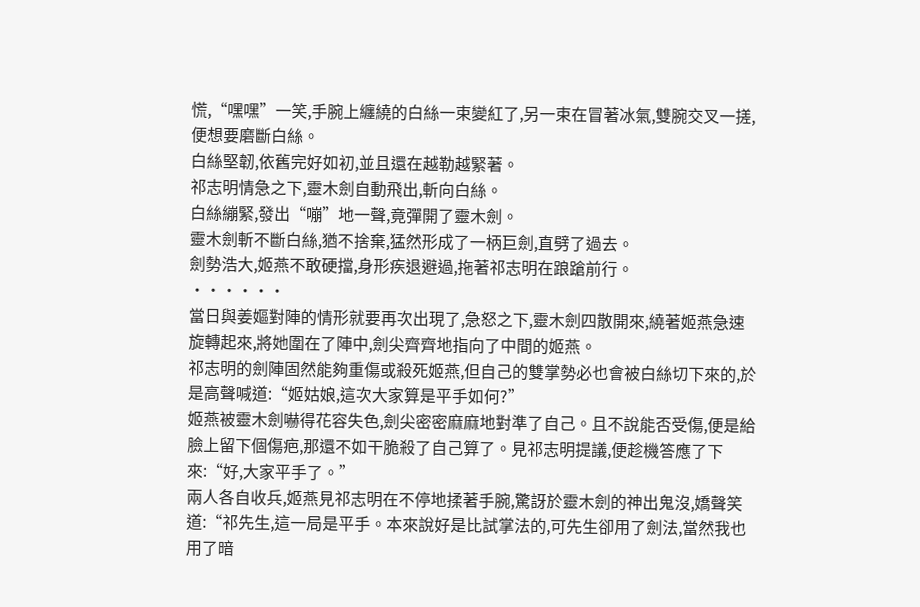慌,“嘿嘿”一笑,手腕上纏繞的白絲一束變紅了,另一束在冒著冰氣,雙腕交叉一搓,便想要磨斷白絲。
白絲堅韌,依舊完好如初,並且還在越勒越緊著。
祁志明情急之下,靈木劍自動飛出,斬向白絲。
白絲繃緊,發出“嘣”地一聲,竟彈開了靈木劍。
靈木劍斬不斷白絲,猶不捨棄,猛然形成了一柄巨劍,直劈了過去。
劍勢浩大,姬燕不敢硬擋,身形疾退避過,拖著祁志明在踉蹌前行。
······
當日與姜嫗對陣的情形就要再次出現了,急怒之下,靈木劍四散開來,繞著姬燕急速旋轉起來,將她圍在了陣中,劍尖齊齊地指向了中間的姬燕。
祁志明的劍陣固然能夠重傷或殺死姬燕,但自己的雙掌勢必也會被白絲切下來的,於是高聲喊道:“姬姑娘,這次大家算是平手如何?”
姬燕被靈木劍嚇得花容失色,劍尖密密麻麻地對準了自己。且不說能否受傷,便是給臉上留下個傷疤,那還不如干脆殺了自己算了。見祁志明提議,便趁機答應了下來:“好,大家平手了。”
兩人各自收兵,姬燕見祁志明在不停地揉著手腕,驚訝於靈木劍的神出鬼沒,嬌聲笑道:“祁先生,這一局是平手。本來說好是比試掌法的,可先生卻用了劍法,當然我也用了暗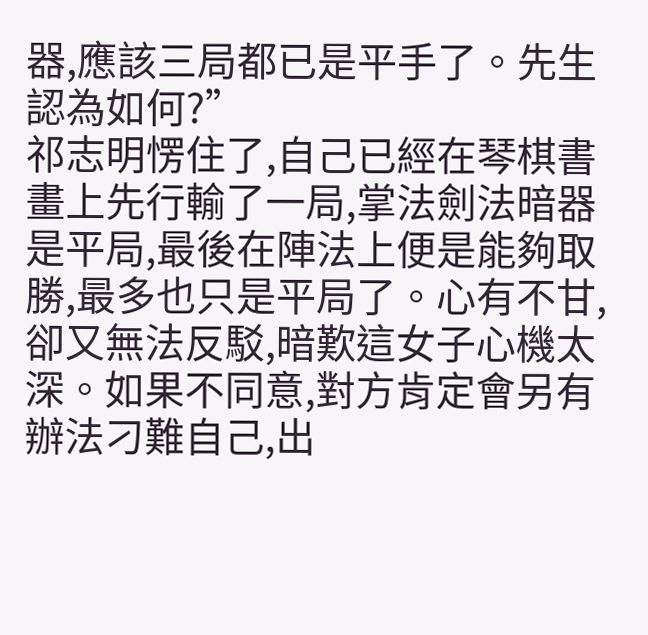器,應該三局都已是平手了。先生認為如何?”
祁志明愣住了,自己已經在琴棋書畫上先行輸了一局,掌法劍法暗器是平局,最後在陣法上便是能夠取勝,最多也只是平局了。心有不甘,卻又無法反駁,暗歎這女子心機太深。如果不同意,對方肯定會另有辦法刁難自己,出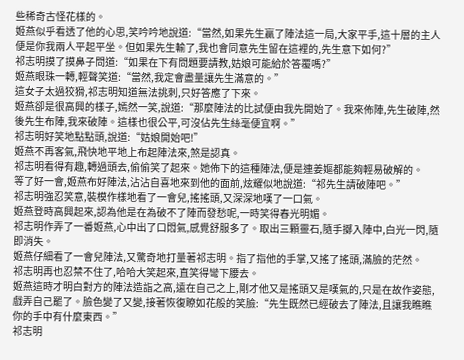些稀奇古怪花樣的。
姬燕似乎看透了他的心思,笑吟吟地說道:“當然,如果先生贏了陣法這一局,大家平手,這十層的主人便是你我兩人平起平坐。但如果先生輸了,我也會同意先生留在這裡的,先生意下如何?”
祁志明摸了摸鼻子問道:“如果在下有問題要請教,姑娘可能給於答覆嗎?”
姬燕眼珠一轉,輕聲笑道:“當然,我定會盡量讓先生滿意的。”
這女子太過狡猾,祁志明知道無法挑刺,只好答應了下來。
姬燕卻是很高興的樣子,嫣然一笑,說道:“那麼陣法的比試便由我先開始了。我來佈陣,先生破陣,然後先生布陣,我來破陣。這樣也很公平,可沒佔先生絲毫便宜啊。”
祁志明好笑地點點頭,說道:“姑娘開始吧!”
姬燕不再客氣,飛快地平地上布起陣法來,煞是認真。
祁志明看得有趣,轉過頭去,偷偷笑了起來。她佈下的這種陣法,便是連姜嫗都能夠輕易破解的。
等了好一會,姬燕布好陣法,沾沾自喜地來到他的面前,炫耀似地說道:“祁先生請破陣吧。”
祁志明強忍笑意,裝模作樣地看了一會兒,搖搖頭,又深深地嘆了一口氣。
姬燕登時高興起來,認為他是在為破不了陣而發愁呢,一時笑得春光明媚。
祁志明作弄了一番姬燕,心中出了口悶氣,感覺舒服多了。取出三顆靈石,隨手擲入陣中,白光一閃,隨即消失。
姬燕仔細看了一會兒陣法,又驚奇地打量著祁志明。指了指他的手掌,又搖了搖頭,滿臉的茫然。
祁志明再也忍禁不住了,哈哈大笑起來,直笑得彎下腰去。
姬燕這時才明白對方的陣法造詣之高,遠在自己之上,剛才他又是搖頭又是嘆氣的,只是在故作姿態,戲弄自己罷了。臉色變了又變,接著恢復瞭如花般的笑臉:“先生既然已經破去了陣法,且讓我瞧瞧你的手中有什麼東西。”
祁志明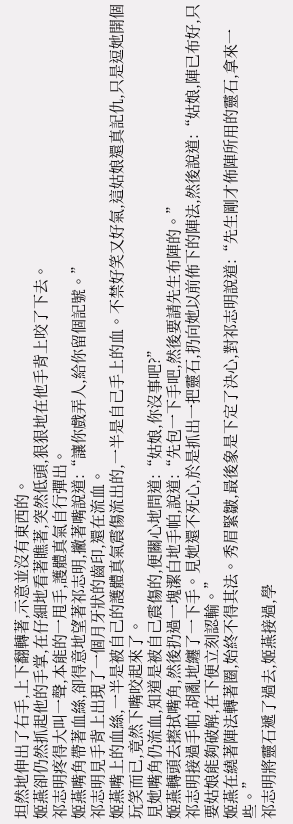坦然地伸出了右手,上下翻轉著,示意並沒有東西的。
姬燕卻仍然抓起他的手掌,在仔細地看著瞧著,突然低頭,狠狠地在他手背上咬了下去。
祁志明疼得大叫一聲,本能的一甩手,護體真氣自行彈出。
姬燕嘴角帶著血絲,卻得意地望著祁志明,撇著嘴說道:“讓你戲弄人,給你留個記號。”
祁志明見手背上出現了一個月牙狀的齒印,還在流血。
姬燕嘴上的血絲,一半是被自己的護體真氣震傷流出的,一半是自己手上的血。不禁好笑又好氣,這姑娘還真記仇,只是逗她開個玩笑而已,竟然下嘴咬起來了。
見她嘴角仍流血,知道是被自己震傷的,便關心地問道:“姑娘,你沒事吧?”
姬燕轉頭去擦拭嘴角,然後扔過一塊潔白地手帕,說道:“先包一下手吧,然後要請先生布陣的。”
祁志明接過手帕,胡亂地纏了一下手。見她還不死心,於是抓出一把靈石,扔向她以前佈下的陣法,然後說道:“姑娘,陣已布好,只要姑娘能夠破解,在下便立刻認輸。”
姬燕在繞著陣法轉著圈,始終不得其法。秀眉緊皺,最後象是下定了決心,對祁志明說道:“先生剛才佈陣所用的靈石,拿來一些。”
祁志明將靈石遞了過去,姬燕接過,學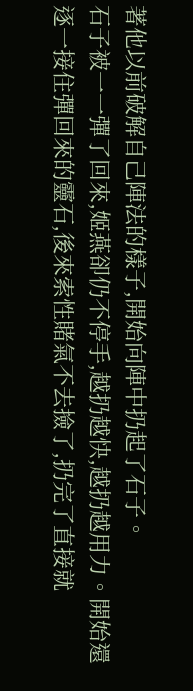著他以前破解自己陣法的樣子,開始向陣中扔起了石子。
石子被一一彈了回來,姬燕卻仍不停手,越扔越快,越扔越用力。開始還逐一接住彈回來的靈石,後來索性賭氣不去撿了,扔完了直接就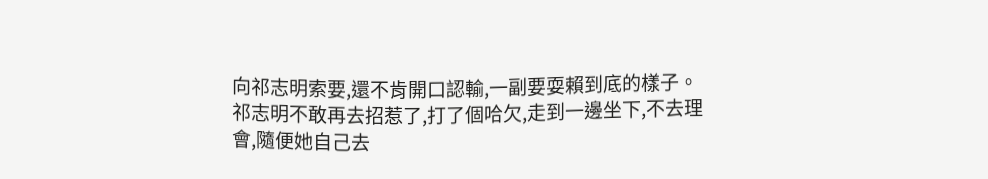向祁志明索要,還不肯開口認輸,一副要耍賴到底的樣子。
祁志明不敢再去招惹了,打了個哈欠,走到一邊坐下,不去理會,隨便她自己去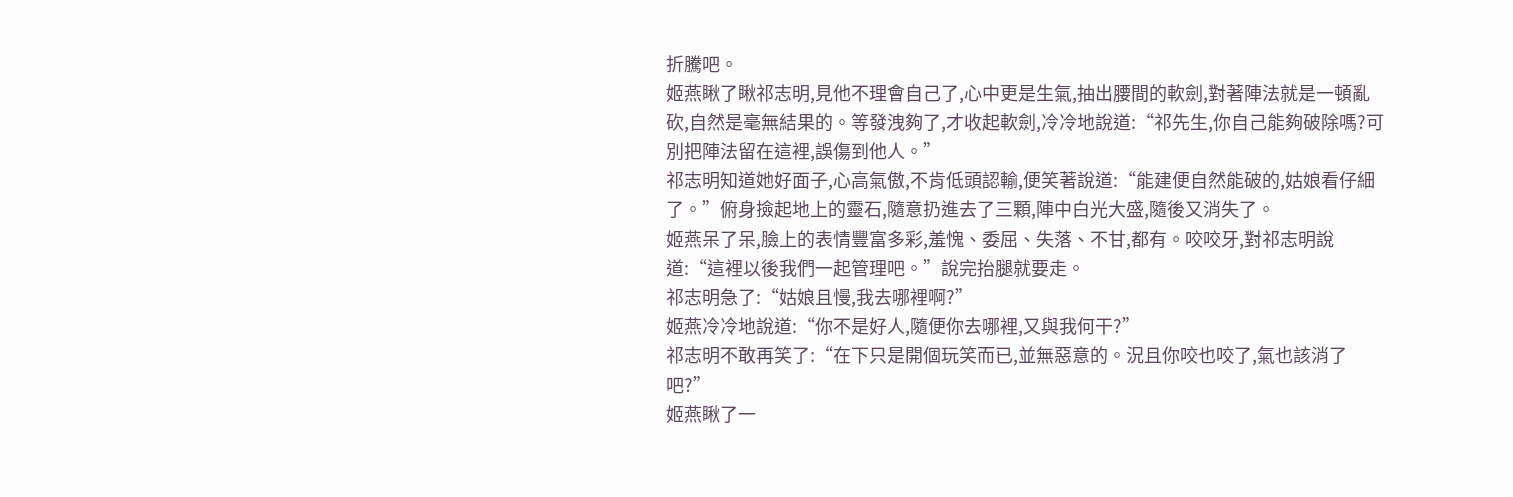折騰吧。
姬燕瞅了瞅祁志明,見他不理會自己了,心中更是生氣,抽出腰間的軟劍,對著陣法就是一頓亂砍,自然是毫無結果的。等發洩夠了,才收起軟劍,冷冷地說道:“祁先生,你自己能夠破除嗎?可別把陣法留在這裡,誤傷到他人。”
祁志明知道她好面子,心高氣傲,不肯低頭認輸,便笑著說道:“能建便自然能破的,姑娘看仔細了。”俯身撿起地上的靈石,隨意扔進去了三顆,陣中白光大盛,隨後又消失了。
姬燕呆了呆,臉上的表情豐富多彩,羞愧、委屈、失落、不甘,都有。咬咬牙,對祁志明說道:“這裡以後我們一起管理吧。”說完抬腿就要走。
祁志明急了:“姑娘且慢,我去哪裡啊?”
姬燕冷冷地說道:“你不是好人,隨便你去哪裡,又與我何干?”
祁志明不敢再笑了:“在下只是開個玩笑而已,並無惡意的。況且你咬也咬了,氣也該消了吧?”
姬燕瞅了一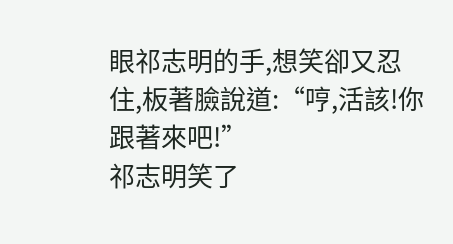眼祁志明的手,想笑卻又忍住,板著臉說道:“哼,活該!你跟著來吧!”
祁志明笑了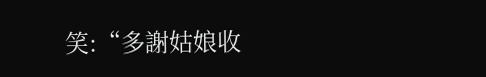笑:“多謝姑娘收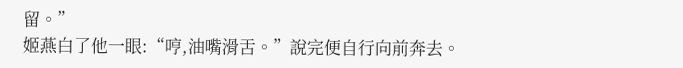留。”
姬燕白了他一眼:“哼,油嘴滑舌。”說完便自行向前奔去。